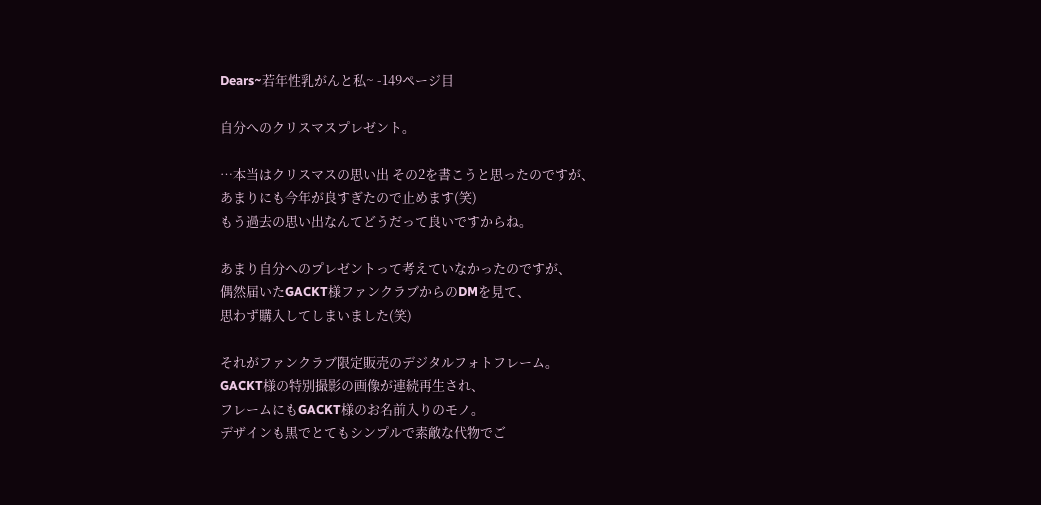Dears~若年性乳がんと私~ -149ページ目

自分へのクリスマスプレゼント。

…本当はクリスマスの思い出 その2を書こうと思ったのですが、
あまりにも今年が良すぎたので止めます(笑)
もう過去の思い出なんてどうだって良いですからね。

あまり自分へのプレゼントって考えていなかったのですが、
偶然届いたGACKT様ファンクラブからのDMを見て、
思わず購入してしまいました(笑)

それがファンクラブ限定販売のデジタルフォトフレーム。
GACKT様の特別撮影の画像が連続再生され、
フレームにもGACKT様のお名前入りのモノ。
デザインも黒でとてもシンプルで素敵な代物でご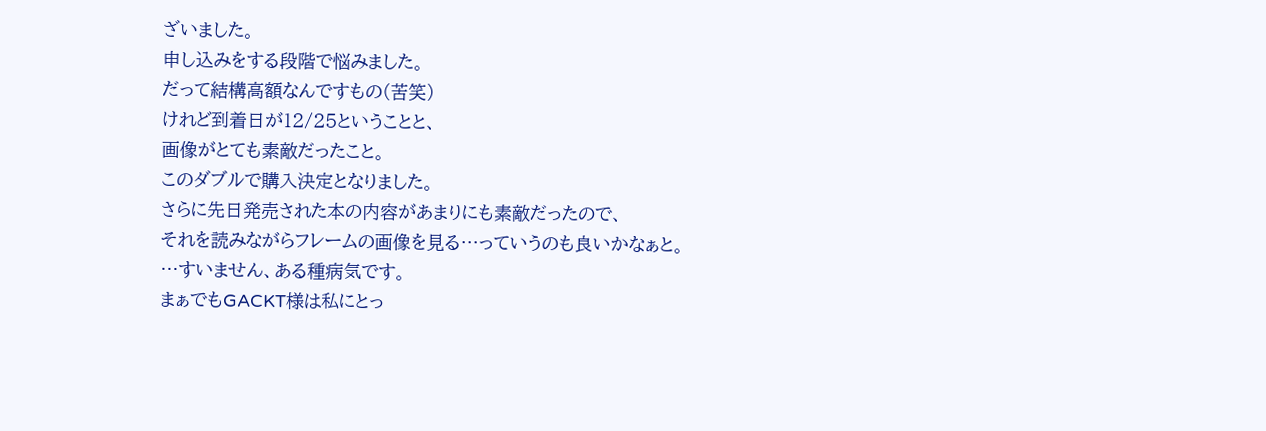ざいました。
申し込みをする段階で悩みました。
だって結構高額なんですもの(苦笑)
けれど到着日が12/25ということと、
画像がとても素敵だったこと。
このダブルで購入決定となりました。
さらに先日発売された本の内容があまりにも素敵だったので、
それを読みながらフレームの画像を見る…っていうのも良いかなぁと。
…すいません、ある種病気です。
まぁでもGACKT様は私にとっ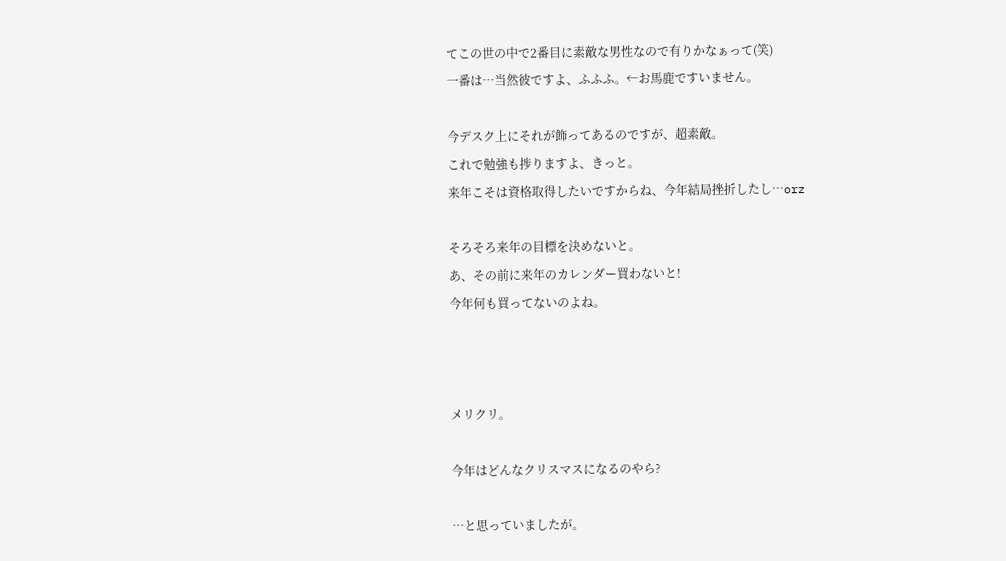てこの世の中で2番目に素敵な男性なので有りかなぁって(笑)
一番は…当然彼ですよ、ふふふ。←お馬鹿ですいません。

今デスク上にそれが飾ってあるのですが、超素敵。
これで勉強も捗りますよ、きっと。
来年こそは資格取得したいですからね、今年結局挫折したし…orz

そろそろ来年の目標を決めないと。
あ、その前に来年のカレンダー買わないと!
今年何も買ってないのよね。



メリクリ。

今年はどんなクリスマスになるのやら?

…と思っていましたが。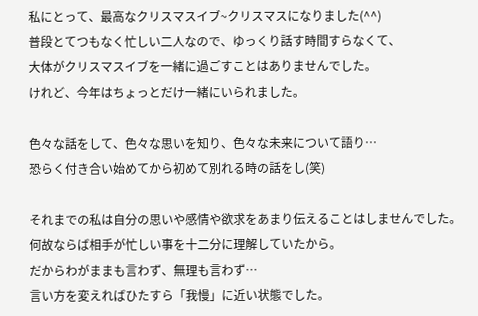私にとって、最高なクリスマスイブ~クリスマスになりました(^^)
普段とてつもなく忙しい二人なので、ゆっくり話す時間すらなくて、
大体がクリスマスイブを一緒に過ごすことはありませんでした。
けれど、今年はちょっとだけ一緒にいられました。

色々な話をして、色々な思いを知り、色々な未来について語り…
恐らく付き合い始めてから初めて別れる時の話をし(笑)

それまでの私は自分の思いや感情や欲求をあまり伝えることはしませんでした。
何故ならば相手が忙しい事を十二分に理解していたから。
だからわがままも言わず、無理も言わず…
言い方を変えればひたすら「我慢」に近い状態でした。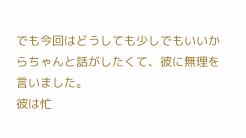でも今回はどうしても少しでもいいからちゃんと話がしたくて、彼に無理を言いました。
彼は忙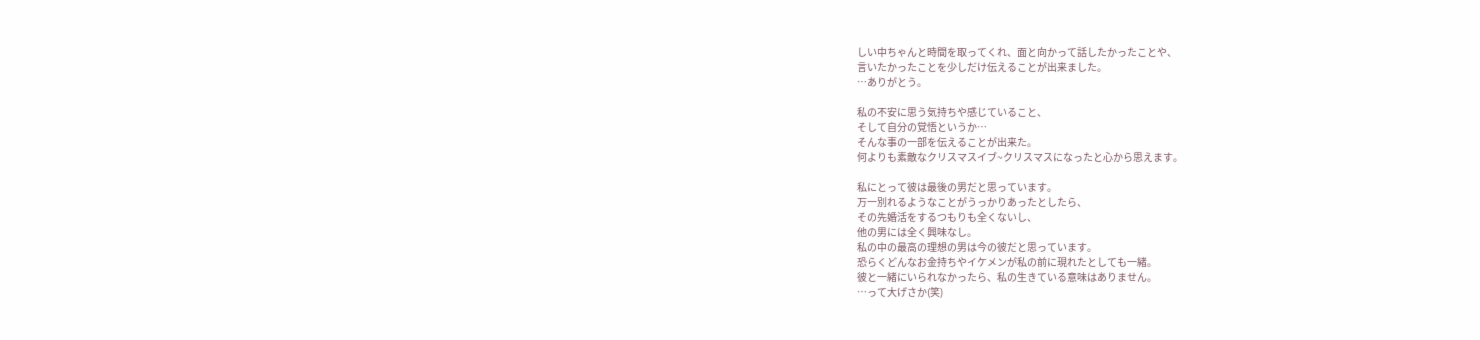しい中ちゃんと時間を取ってくれ、面と向かって話したかったことや、
言いたかったことを少しだけ伝えることが出来ました。
…ありがとう。

私の不安に思う気持ちや感じていること、
そして自分の覚悟というか…
そんな事の一部を伝えることが出来た。
何よりも素敵なクリスマスイブ~クリスマスになったと心から思えます。

私にとって彼は最後の男だと思っています。
万一別れるようなことがうっかりあったとしたら、
その先婚活をするつもりも全くないし、
他の男には全く興味なし。
私の中の最高の理想の男は今の彼だと思っています。
恐らくどんなお金持ちやイケメンが私の前に現れたとしても一緒。
彼と一緒にいられなかったら、私の生きている意味はありません。
…って大げさか(笑)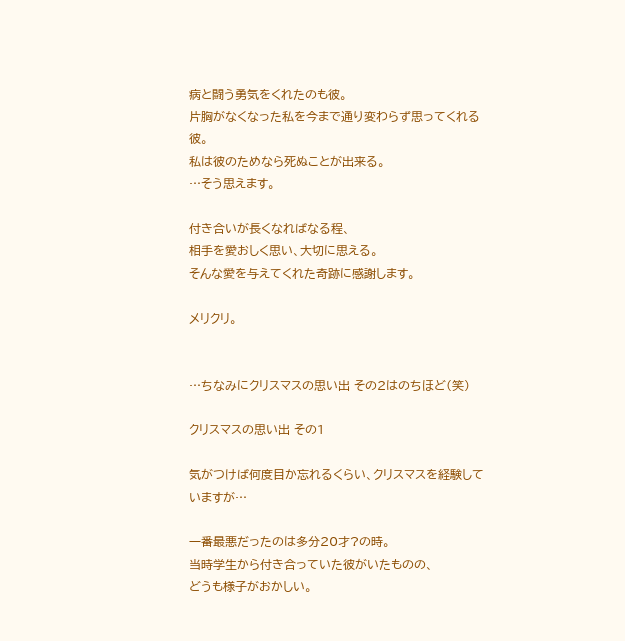病と闘う勇気をくれたのも彼。
片胸がなくなった私を今まで通り変わらず思ってくれる彼。
私は彼のためなら死ぬことが出来る。
…そう思えます。

付き合いが長くなればなる程、
相手を愛おしく思い、大切に思える。
そんな愛を与えてくれた奇跡に感謝します。

メリクリ。


…ちなみにクリスマスの思い出 その2はのちほど(笑)

クリスマスの思い出 その1

気がつけば何度目か忘れるくらい、クリスマスを経験していますが…

一番最悪だったのは多分20才?の時。
当時学生から付き合っていた彼がいたものの、
どうも様子がおかしい。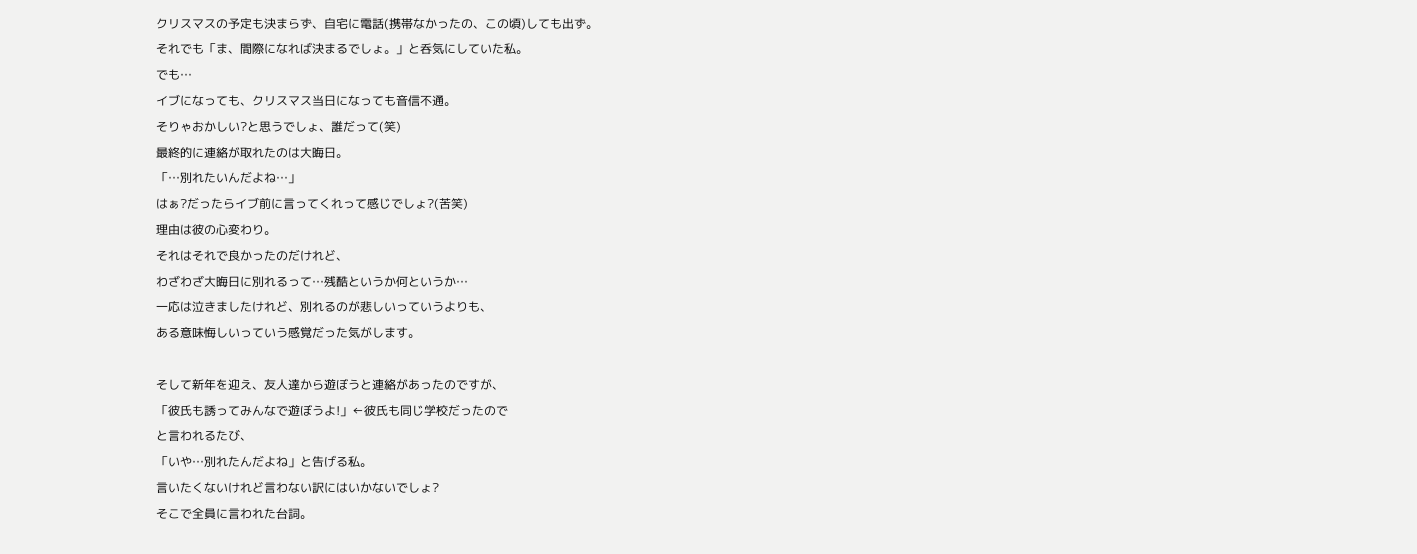クリスマスの予定も決まらず、自宅に電話(携帯なかったの、この頃)しても出ず。
それでも「ま、間際になれば決まるでしょ。」と呑気にしていた私。
でも…
イブになっても、クリスマス当日になっても音信不通。
そりゃおかしい?と思うでしょ、誰だって(笑)
最終的に連絡が取れたのは大晦日。
「…別れたいんだよね…」
はぁ?だったらイブ前に言ってくれって感じでしょ?(苦笑)
理由は彼の心変わり。
それはそれで良かったのだけれど、
わざわざ大晦日に別れるって…残酷というか何というか…
一応は泣きましたけれど、別れるのが悲しいっていうよりも、
ある意味悔しいっていう感覚だった気がします。

そして新年を迎え、友人達から遊ぼうと連絡があったのですが、
「彼氏も誘ってみんなで遊ぼうよ!」←彼氏も同じ学校だったので
と言われるたび、
「いや…別れたんだよね」と告げる私。
言いたくないけれど言わない訳にはいかないでしょ?
そこで全員に言われた台詞。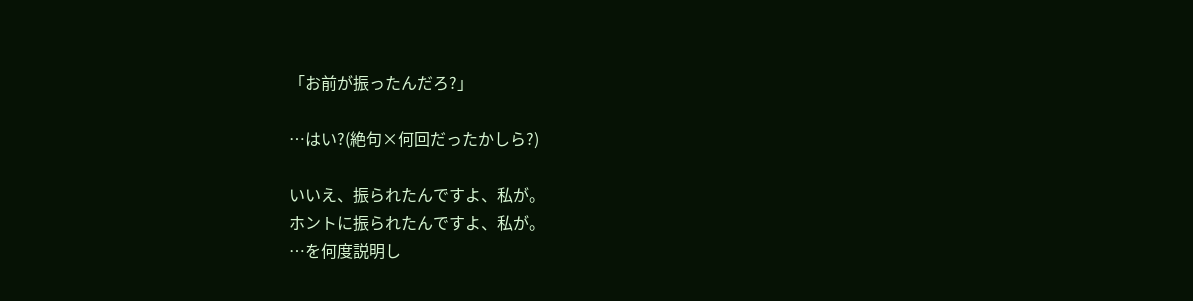「お前が振ったんだろ?」

…はい?(絶句×何回だったかしら?)

いいえ、振られたんですよ、私が。
ホントに振られたんですよ、私が。
…を何度説明し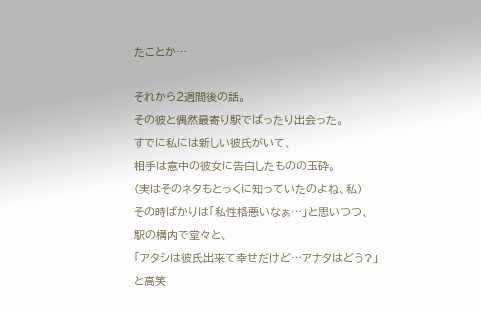たことか…

それから2週間後の話。
その彼と偶然最寄り駅でばったり出会った。
すでに私には新しい彼氏がいて、
相手は意中の彼女に告白したものの玉砕。
(実はそのネタもとっくに知っていたのよね、私)
その時ばかりは「私性格悪いなぁ…」と思いつつ、
駅の構内で堂々と、
「アタシは彼氏出来て幸せだけど…アナタはどう?」
と高笑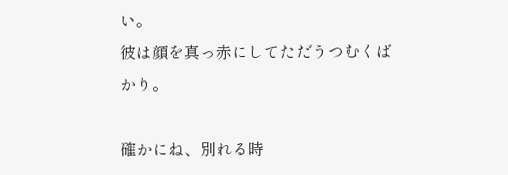い。
彼は顔を真っ赤にしてただうつむくばかり。

確かにね、別れる時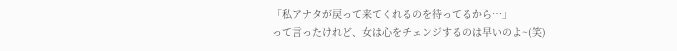「私アナタが戻って来てくれるのを待ってるから…」
って言ったけれど、女は心をチェンジするのは早いのよ~(笑)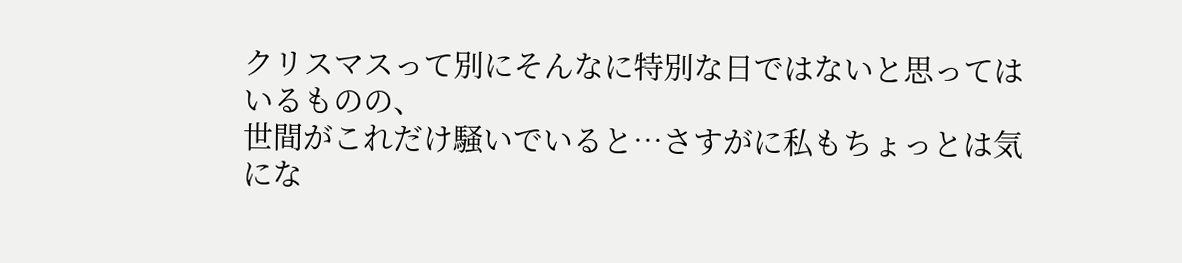クリスマスって別にそんなに特別な日ではないと思ってはいるものの、
世間がこれだけ騒いでいると…さすがに私もちょっとは気にな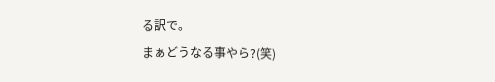る訳で。
まぁどうなる事やら?(笑)